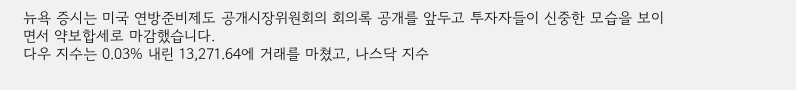뉴욕 증시는 미국 연방준비제도 공개시장위원회의 회의록 공개를 앞두고 투자자들이 신중한 모습을 보이면서 약보합세로 마감했습니다.
다우 지수는 0.03% 내린 13,271.64에 거래를 마쳤고, 나스닥 지수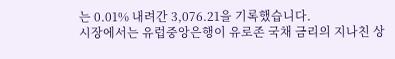는 0.01% 내려간 3,076.21을 기록했습니다.
시장에서는 유럽중앙은행이 유로존 국채 금리의 지나친 상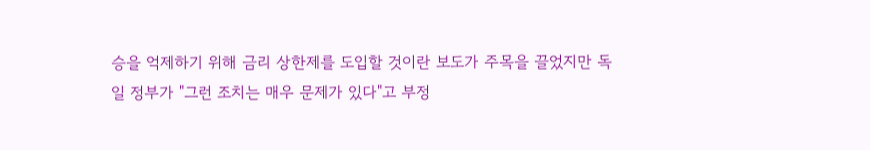승을 억제하기 위해 금리 상한제를 도입할 것이란 보도가 주목을 끌었지만 독일 정부가 "그런 조치는 매우 문제가 있다"고 부정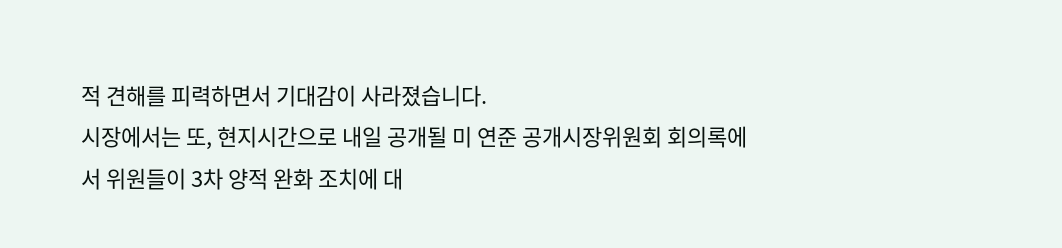적 견해를 피력하면서 기대감이 사라졌습니다.
시장에서는 또, 현지시간으로 내일 공개될 미 연준 공개시장위원회 회의록에서 위원들이 3차 양적 완화 조치에 대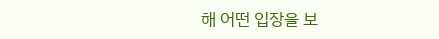해 어떤 입장을 보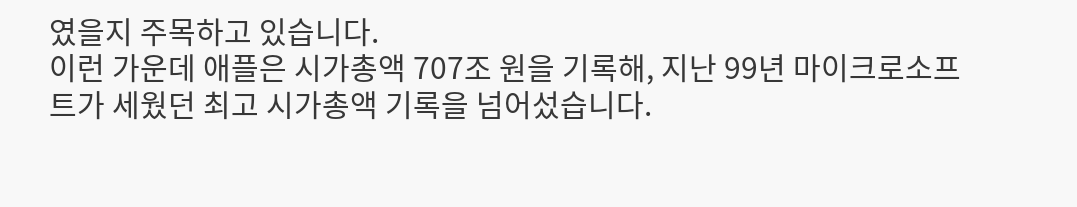였을지 주목하고 있습니다.
이런 가운데 애플은 시가총액 707조 원을 기록해, 지난 99년 마이크로소프트가 세웠던 최고 시가총액 기록을 넘어섰습니다.